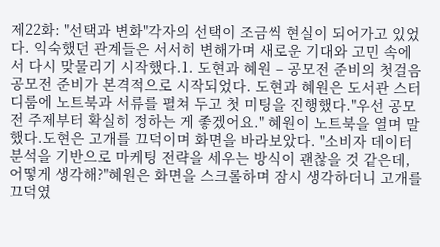제22화: "선택과 변화"각자의 선택이 조금씩 현실이 되어가고 있었다. 익숙했던 관계들은 서서히 변해가며 새로운 기대와 고민 속에서 다시 맞물리기 시작했다.1. 도현과 혜원 – 공모전 준비의 첫걸음공모전 준비가 본격적으로 시작되었다. 도현과 혜원은 도서관 스터디룸에 노트북과 서류를 펼쳐 두고 첫 미팅을 진행했다."우선 공모전 주제부터 확실히 정하는 게 좋겠어요." 혜원이 노트북을 열며 말했다.도현은 고개를 끄덕이며 화면을 바라보았다. "소비자 데이터 분석을 기반으로 마케팅 전략을 세우는 방식이 괜찮을 것 같은데, 어떻게 생각해?"혜원은 화면을 스크롤하며 잠시 생각하더니 고개를 끄덕였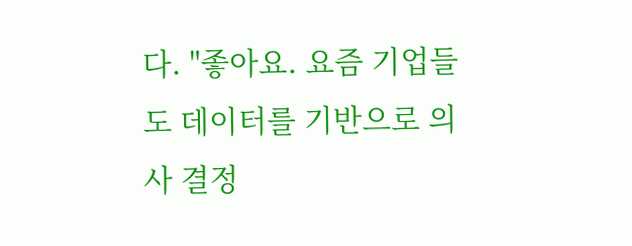다. "좋아요. 요즘 기업들도 데이터를 기반으로 의사 결정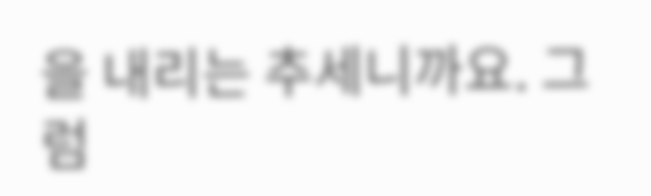을 내리는 추세니까요. 그럼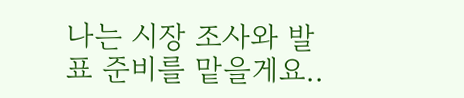나는 시장 조사와 발표 준비를 맡을게요..